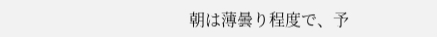朝は薄曇り程度で、予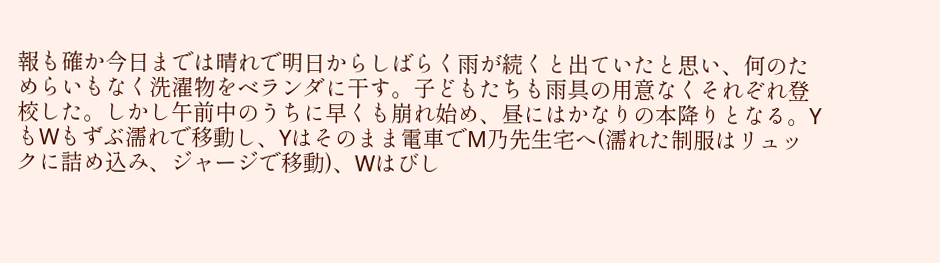報も確か今日までは晴れで明日からしばらく雨が続くと出ていたと思い、何のためらいもなく洗濯物をベランダに干す。子どもたちも雨具の用意なくそれぞれ登校した。しかし午前中のうちに早くも崩れ始め、昼にはかなりの本降りとなる。YもWもずぶ濡れで移動し、Yはそのまま電車でM乃先生宅へ(濡れた制服はリュックに詰め込み、ジャージで移動)、Wはびし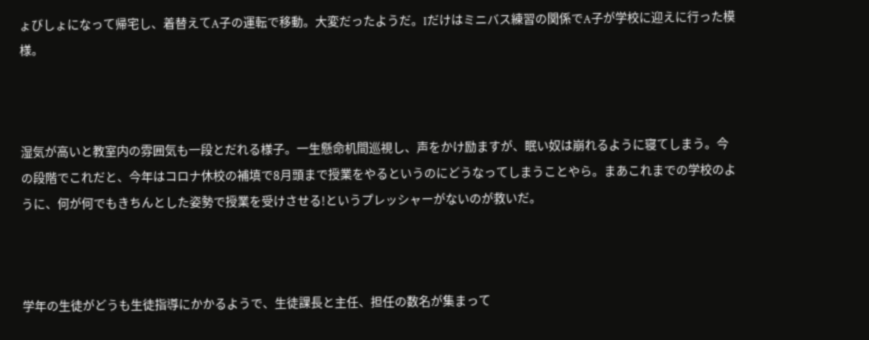ょびしょになって帰宅し、着替えてA子の運転で移動。大変だったようだ。Iだけはミニバス練習の関係でA子が学校に迎えに行った模様。



湿気が高いと教室内の雰囲気も一段とだれる様子。一生懸命机間巡視し、声をかけ励ますが、眠い奴は崩れるように寝てしまう。今の段階でこれだと、今年はコロナ休校の補填で8月頭まで授業をやるというのにどうなってしまうことやら。まあこれまでの学校のように、何が何でもきちんとした姿勢で授業を受けさせる!というプレッシャーがないのが救いだ。



学年の生徒がどうも生徒指導にかかるようで、生徒課長と主任、担任の数名が集まって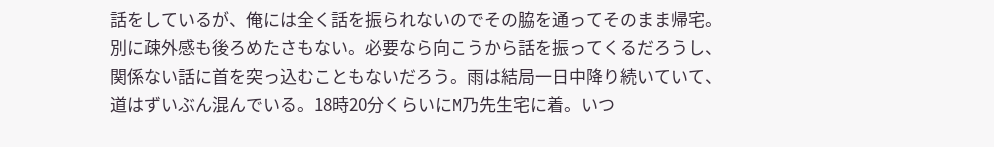話をしているが、俺には全く話を振られないのでその脇を通ってそのまま帰宅。別に疎外感も後ろめたさもない。必要なら向こうから話を振ってくるだろうし、関係ない話に首を突っ込むこともないだろう。雨は結局一日中降り続いていて、道はずいぶん混んでいる。18時20分くらいにM乃先生宅に着。いつ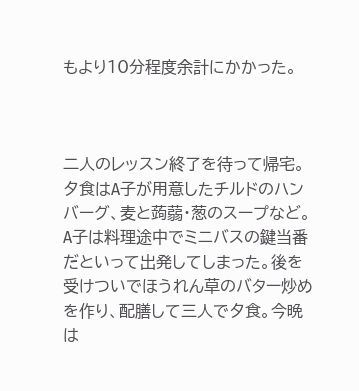もより10分程度余計にかかった。



二人のレッスン終了を待って帰宅。夕食はA子が用意したチルドのハンバーグ、麦と蒟蒻・葱のスープなど。A子は料理途中でミニバスの鍵当番だといって出発してしまった。後を受けついでほうれん草のバター炒めを作り、配膳して三人で夕食。今晩は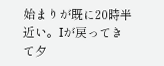始まりが既に20時半近い。Iが戻ってきて夕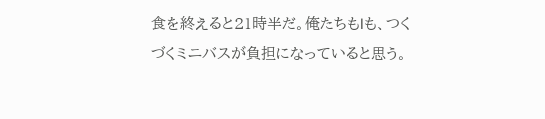食を終えると21時半だ。俺たちもIも、つくづくミニバスが負担になっていると思う。